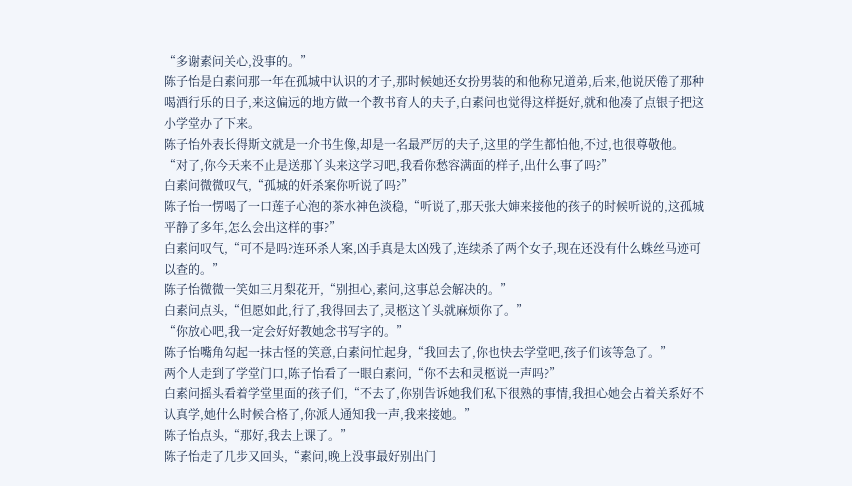“多谢素问关心,没事的。”
陈子怡是白素问那一年在孤城中认识的才子,那时候她还女扮男装的和他称兄道弟,后来,他说厌倦了那种喝酒行乐的日子,来这偏远的地方做一个教书育人的夫子,白素问也觉得这样挺好,就和他凑了点银子把这小学堂办了下来。
陈子怡外表长得斯文就是一介书生像,却是一名最严厉的夫子,这里的学生都怕他,不过,也很尊敬他。
“对了,你今天来不止是送那丫头来这学习吧,我看你愁容满面的样子,出什么事了吗?”
白素问微微叹气,“孤城的奸杀案你听说了吗?”
陈子怡一愣喝了一口莲子心泡的茶水神色淡稳,“听说了,那天张大婶来接他的孩子的时候听说的,这孤城平静了多年,怎么会出这样的事?”
白素问叹气,“可不是吗?连环杀人案,凶手真是太凶残了,连续杀了两个女子,现在还没有什么蛛丝马迹可以查的。”
陈子怡微微一笑如三月梨花开,“别担心,素问,这事总会解决的。”
白素问点头,“但愿如此,行了,我得回去了,灵柩这丫头就麻烦你了。”
“你放心吧,我一定会好好教她念书写字的。”
陈子怡嘴角勾起一抹古怪的笑意,白素问忙起身,“我回去了,你也快去学堂吧,孩子们该等急了。”
两个人走到了学堂门口,陈子怡看了一眼白素问,“你不去和灵柩说一声吗?”
白素问摇头看着学堂里面的孩子们,“不去了,你别告诉她我们私下很熟的事情,我担心她会占着关系好不认真学,她什么时候合格了,你派人通知我一声,我来接她。”
陈子怡点头,“那好,我去上课了。”
陈子怡走了几步又回头,“素问,晚上没事最好别出门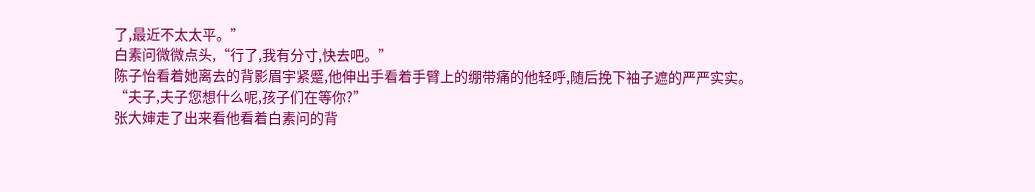了,最近不太太平。”
白素问微微点头,“行了,我有分寸,快去吧。”
陈子怡看着她离去的背影眉宇紧蹙,他伸出手看着手臂上的绷带痛的他轻呼,随后挽下袖子遮的严严实实。
“夫子,夫子您想什么呢,孩子们在等你?”
张大婶走了出来看他看着白素问的背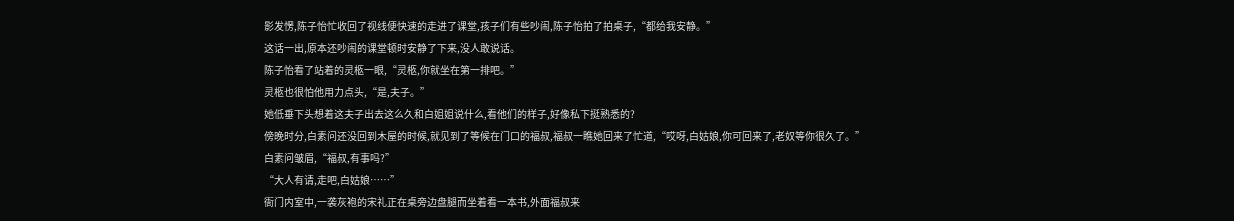影发愣,陈子怡忙收回了视线便快速的走进了课堂,孩子们有些吵闹,陈子怡拍了拍桌子,“都给我安静。”
这话一出,原本还吵闹的课堂顿时安静了下来,没人敢说话。
陈子怡看了站着的灵柩一眼,“灵柩,你就坐在第一排吧。”
灵柩也很怕他用力点头,“是,夫子。”
她低垂下头想着这夫子出去这么久和白姐姐说什么,看他们的样子,好像私下挺熟悉的?
傍晚时分,白素问还没回到木屋的时候,就见到了等候在门口的福叔,福叔一瞧她回来了忙道,“哎呀,白姑娘,你可回来了,老奴等你很久了。”
白素问皱眉,“福叔,有事吗?”
“大人有请,走吧,白姑娘……”
衙门内室中,一袭灰袍的宋礼正在桌旁边盘腿而坐着看一本书,外面福叔来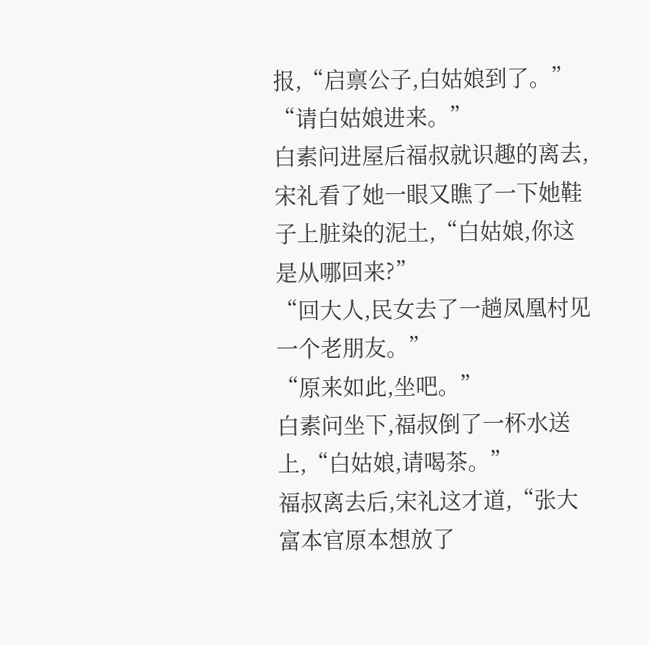报,“启禀公子,白姑娘到了。”
“请白姑娘进来。”
白素问进屋后福叔就识趣的离去,宋礼看了她一眼又瞧了一下她鞋子上脏染的泥土,“白姑娘,你这是从哪回来?”
“回大人,民女去了一趟凤凰村见一个老朋友。”
“原来如此,坐吧。”
白素问坐下,福叔倒了一杯水送上,“白姑娘,请喝茶。”
福叔离去后,宋礼这才道,“张大富本官原本想放了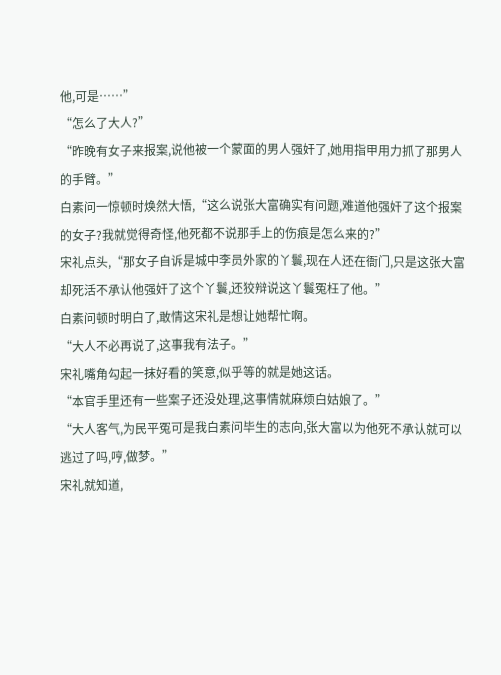他,可是……”
“怎么了大人?”
“昨晚有女子来报案,说他被一个蒙面的男人强奸了,她用指甲用力抓了那男人的手臂。”
白素问一惊顿时焕然大悟,“这么说张大富确实有问题,难道他强奸了这个报案的女子?我就觉得奇怪,他死都不说那手上的伤痕是怎么来的?”
宋礼点头,“那女子自诉是城中李员外家的丫鬟,现在人还在衙门,只是这张大富却死活不承认他强奸了这个丫鬟,还狡辩说这丫鬟冤枉了他。”
白素问顿时明白了,敢情这宋礼是想让她帮忙啊。
“大人不必再说了,这事我有法子。”
宋礼嘴角勾起一抹好看的笑意,似乎等的就是她这话。
“本官手里还有一些案子还没处理,这事情就麻烦白姑娘了。”
“大人客气,为民平冤可是我白素问毕生的志向,张大富以为他死不承认就可以逃过了吗,哼,做梦。”
宋礼就知道,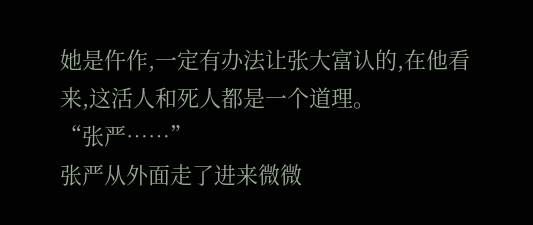她是仵作,一定有办法让张大富认的,在他看来,这活人和死人都是一个道理。
“张严……”
张严从外面走了进来微微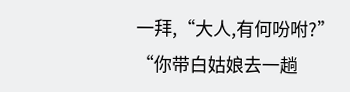一拜,“大人,有何吩咐?”
“你带白姑娘去一趟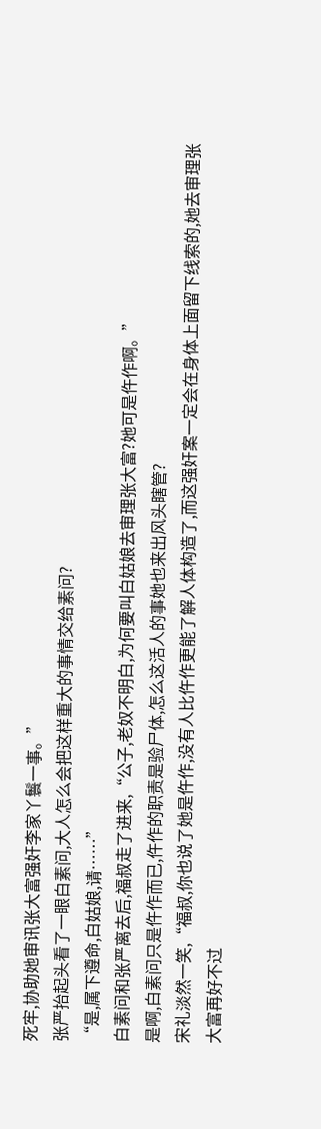死牢,协助她审讯张大富强奸李家丫鬟一事。”
张严抬起头看了一眼白素问,大人怎么会把这样重大的事情交给素问?
“是,属下遵命,白姑娘,请……”
白素问和张严离去后,福叔走了进来,“公子,老奴不明白,为何要叫白姑娘去审理张大富?她可是仵作啊。”
是啊,白素问只是仵作而已,仵作的职责是验尸体,怎么这活人的事她也来出风头瞎管?
宋礼淡然一笑,“福叔,你也说了她是仵作,没有人比仵作更能了解人体构造了,而这强奸案一定会在身体上面留下线索的,她去审理张大富再好不过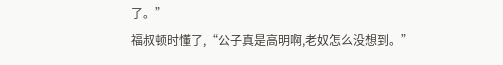了。”
福叔顿时懂了,“公子真是高明啊,老奴怎么没想到。”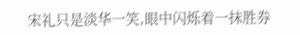宋礼只是淡华一笑,眼中闪烁着一抹胜券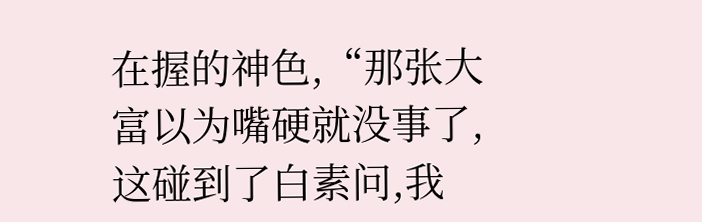在握的神色,“那张大富以为嘴硬就没事了,这碰到了白素问,我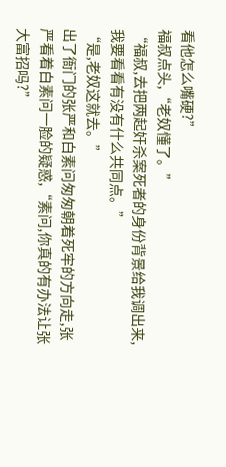看他怎么嘴硬?”
福叔点头,“老奴懂了。”
“福叔,去把两起奸杀案死者的身份背景给我调出来,我要看看有没有什么共同点。”
“是,老奴这就去。”
出了衙门的张严和白素问匆匆朝着死牢的方向走,张严看着白素问一脸的疑惑,“素问,你真的有办法让张大富招吗?”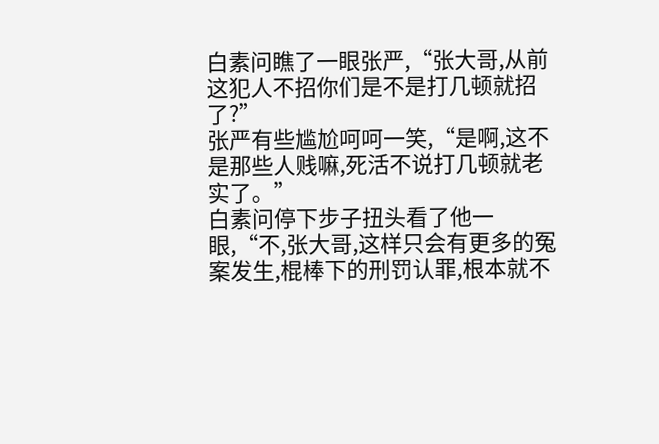白素问瞧了一眼张严,“张大哥,从前这犯人不招你们是不是打几顿就招了?”
张严有些尴尬呵呵一笑,“是啊,这不是那些人贱嘛,死活不说打几顿就老实了。”
白素问停下步子扭头看了他一眼,“不,张大哥,这样只会有更多的冤案发生,棍棒下的刑罚认罪,根本就不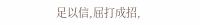足以信,屈打成招,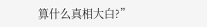算什么真相大白?”